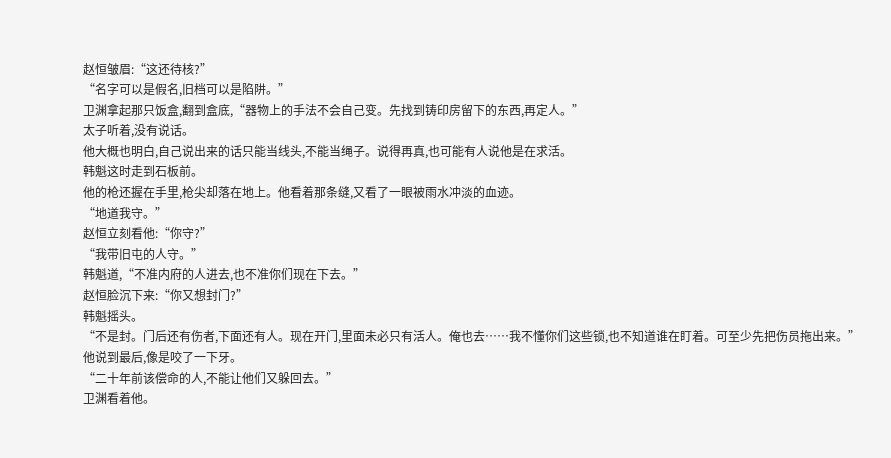赵恒皱眉:“这还待核?”
“名字可以是假名,旧档可以是陷阱。”
卫渊拿起那只饭盒,翻到盒底,“器物上的手法不会自己变。先找到铸印房留下的东西,再定人。”
太子听着,没有说话。
他大概也明白,自己说出来的话只能当线头,不能当绳子。说得再真,也可能有人说他是在求活。
韩魁这时走到石板前。
他的枪还握在手里,枪尖却落在地上。他看着那条缝,又看了一眼被雨水冲淡的血迹。
“地道我守。”
赵恒立刻看他:“你守?”
“我带旧屯的人守。”
韩魁道,“不准内府的人进去,也不准你们现在下去。”
赵恒脸沉下来:“你又想封门?”
韩魁摇头。
“不是封。门后还有伤者,下面还有人。现在开门,里面未必只有活人。俺也去……我不懂你们这些锁,也不知道谁在盯着。可至少先把伤员拖出来。”
他说到最后,像是咬了一下牙。
“二十年前该偿命的人,不能让他们又躲回去。”
卫渊看着他。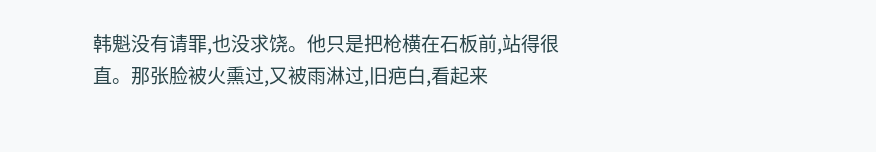韩魁没有请罪,也没求饶。他只是把枪横在石板前,站得很直。那张脸被火熏过,又被雨淋过,旧疤白,看起来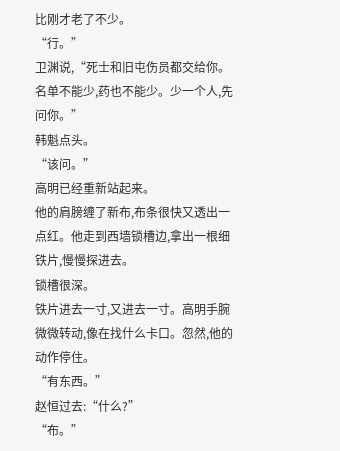比刚才老了不少。
“行。”
卫渊说,“死士和旧屯伤员都交给你。名单不能少,药也不能少。少一个人,先问你。”
韩魁点头。
“该问。”
高明已经重新站起来。
他的肩膀缠了新布,布条很快又透出一点红。他走到西墙锁槽边,拿出一根细铁片,慢慢探进去。
锁槽很深。
铁片进去一寸,又进去一寸。高明手腕微微转动,像在找什么卡口。忽然,他的动作停住。
“有东西。”
赵恒过去:“什么?”
“布。”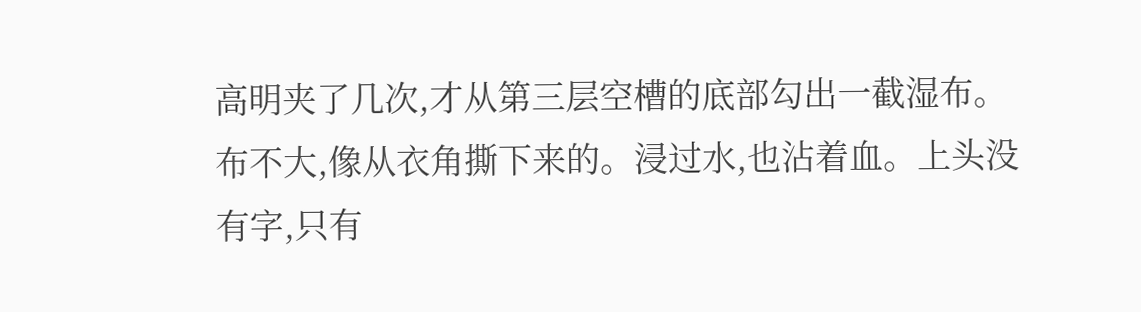高明夹了几次,才从第三层空槽的底部勾出一截湿布。
布不大,像从衣角撕下来的。浸过水,也沾着血。上头没有字,只有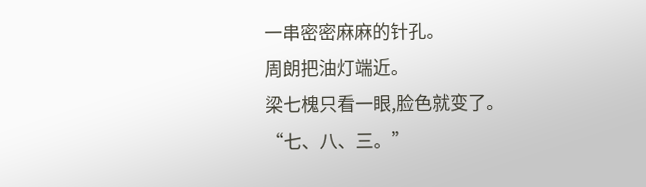一串密密麻麻的针孔。
周朗把油灯端近。
梁七槐只看一眼,脸色就变了。
“七、八、三。”